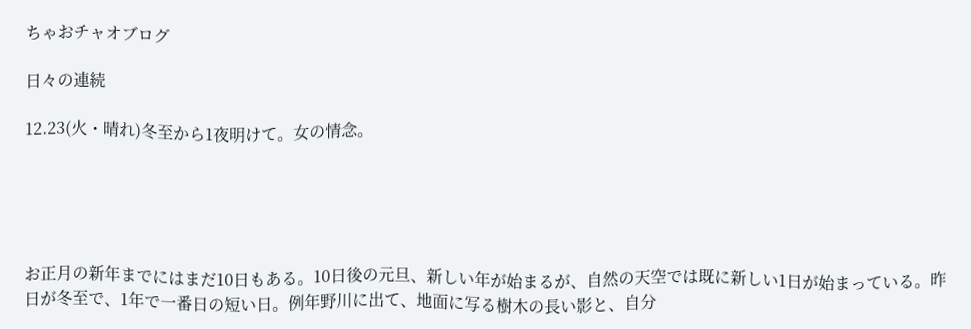ちゃおチャオブログ

日々の連続

12.23(火・晴れ)冬至から1夜明けて。女の情念。





お正月の新年までにはまだ10日もある。10日後の元旦、新しい年が始まるが、自然の天空では既に新しい1日が始まっている。昨日が冬至で、1年で一番日の短い日。例年野川に出て、地面に写る樹木の長い影と、自分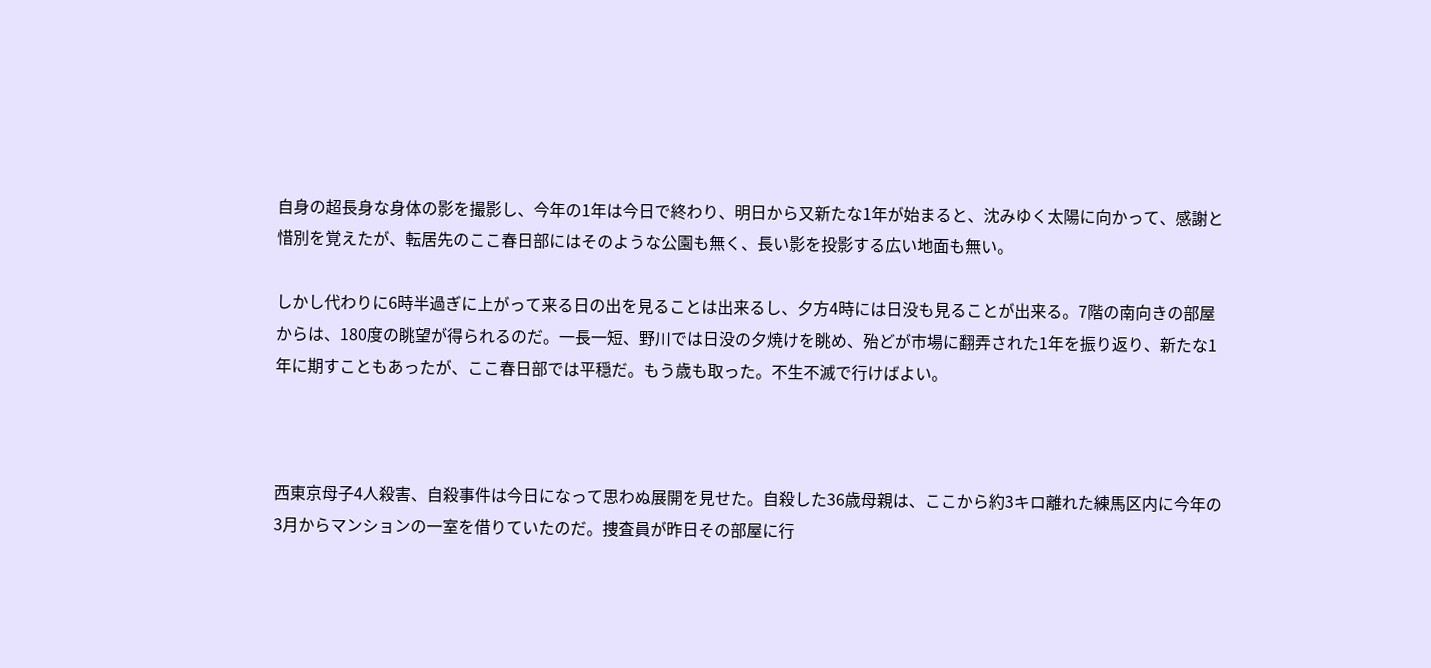自身の超長身な身体の影を撮影し、今年の1年は今日で終わり、明日から又新たな1年が始まると、沈みゆく太陽に向かって、感謝と惜別を覚えたが、転居先のここ春日部にはそのような公園も無く、長い影を投影する広い地面も無い。

しかし代わりに6時半過ぎに上がって来る日の出を見ることは出来るし、夕方4時には日没も見ることが出来る。7階の南向きの部屋からは、180度の眺望が得られるのだ。一長一短、野川では日没の夕焼けを眺め、殆どが市場に翻弄された1年を振り返り、新たな1年に期すこともあったが、ここ春日部では平穏だ。もう歳も取った。不生不滅で行けばよい。



西東京母子4人殺害、自殺事件は今日になって思わぬ展開を見せた。自殺した36歳母親は、ここから約3キロ離れた練馬区内に今年の3月からマンションの一室を借りていたのだ。捜査員が昨日その部屋に行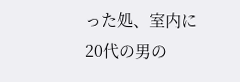った処、室内に20代の男の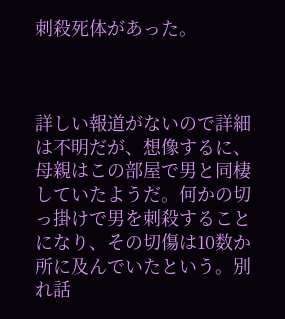刺殺死体があった。



詳しい報道がないので詳細は不明だが、想像するに、母親はこの部屋で男と同棲していたようだ。何かの切っ掛けで男を刺殺することになり、その切傷は10数か所に及んでいたという。別れ話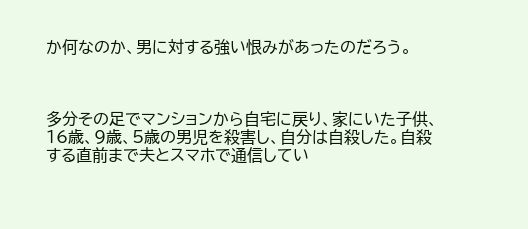か何なのか、男に対する強い恨みがあったのだろう。



多分その足でマンションから自宅に戻り、家にいた子供、16歳、9歳、5歳の男児を殺害し、自分は自殺した。自殺する直前まで夫とスマホで通信してい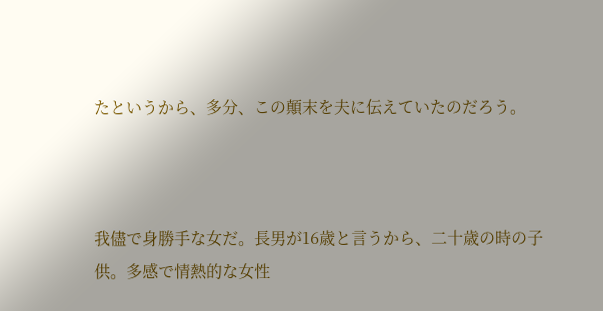たというから、多分、この顛末を夫に伝えていたのだろう。



我儘で身勝手な女だ。長男が16歳と言うから、二十歳の時の子供。多感で情熱的な女性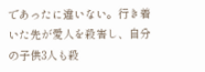であったに違いない。行き着いた先が愛人を殺害し、自分の子供3人も殺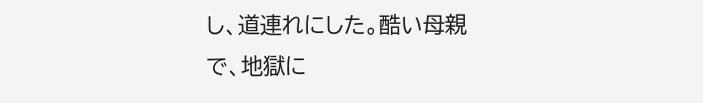し、道連れにした。酷い母親で、地獄に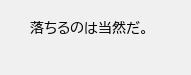落ちるのは当然だ。